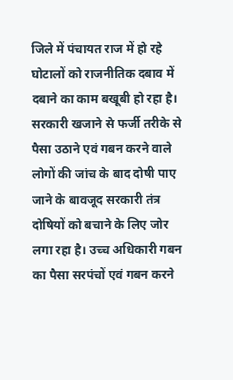जिले में पंचायत राज में हो रहे घोटालों को राजनीतिक दबाव में दबाने का काम बखूबी हो रहा है। सरकारी खजाने से फर्जी तरीके से पैसा उठाने एवं गबन करने वाले लोगों की जांच के बाद दोषी पाए जाने के बावजूद सरकारी तंत्र दोषियों को बचाने के लिए जोर लगा रहा है। उच्च अधिकारी गबन का पैसा सरपंचों एवं गबन करने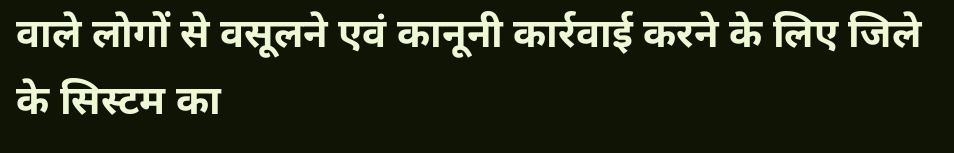वाले लोगों से वसूलने एवं कानूनी कार्रवाई करने के लिए जिले के सिस्टम का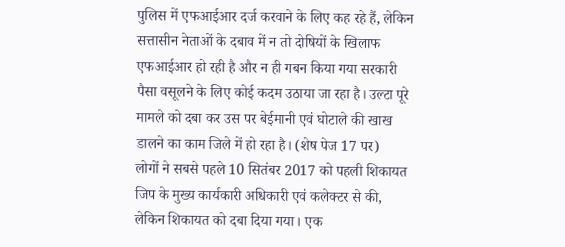पुलिस में एफआईआर दर्ज करवाने के लिए कह रहे हैं, लेकिन सत्तासीन नेताओं के दबाव में न तो दोषियों के खिलाफ एफआईआर हो रही है और न ही गबन किया गया सरकारी पैसा वसूलने के लिए कोई कदम उठाया जा रहा है। उल्टा पूरे मामले को दबा कर उस पर बेईमानी एवं घोटाले की खाख डालने का काम जिले में हो रहा है। (शेष पेज 17 पर)
लोगों ने सबसे पहले 10 सितंबर 2017 को पहली शिकायत जिप के मुख्य कार्यकारी अधिकारी एवं कलेक्टर से की, लेकिन शिकायत को दबा दिया गया। एक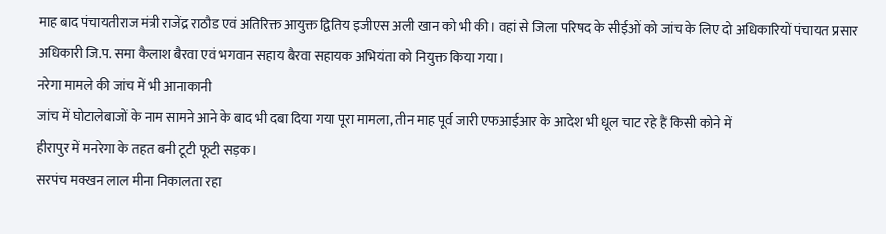माह बाद पंचायतीराज मंत्री राजेंद्र राठौड एवं अतिरिक्त आयुक्त द्वितिय इजीएस अली खान को भी की। वहां से जिला परिषद के सीईओं को जांच के लिए दो अधिकारियों पंचायत प्रसार अधिकारी जि.प. समा कैलाश बैरवा एवं भगवान सहाय बैरवा सहायक अभियंता को नियुक्त किया गया।
नरेगा मामले की जांच में भी आनाकानी
जांच में घोटालेबाजों के नाम सामने आने के बाद भी दबा दिया गया पूरा मामला, तीन माह पूर्व जारी एफआईआर के आदेश भी धूल चाट रहे हैं किसी कोने में
हीरापुर में मनरेगा के तहत बनी टूटी फूटी सड़क।
सरपंच मक्खन लाल मीना निकालता रहा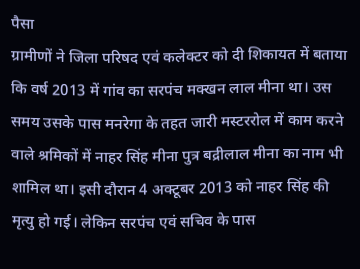पैसा
ग्रामीणों ने जिला परिषद एवं कलेक्टर को दी शिकायत में बताया कि वर्ष 2013 में गांव का सरपंच मक्खन लाल मीना था। उस समय उसके पास मनरेगा के तहत जारी मस्टररोल में काम करने वाले श्रमिकों में नाहर सिंह मीना पुत्र बद्रीलाल मीना का नाम भी शामिल था। इसी दौरान 4 अक्टूबर 2013 को नाहर सिंह की मृत्यु हो गई। लेकिन सरपंच एवं सचिव के पास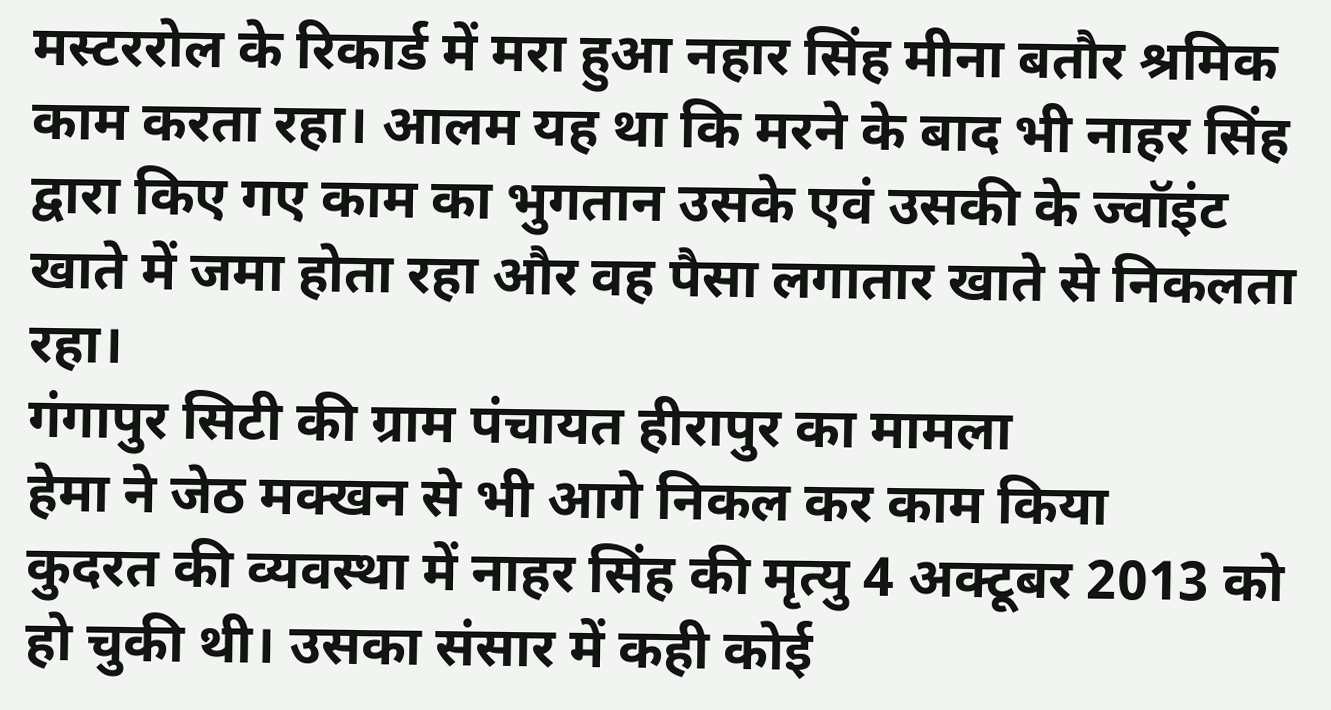मस्टररोल के रिकार्ड में मरा हुआ नहार सिंह मीना बतौर श्रमिक काम करता रहा। आलम यह था कि मरने के बाद भी नाहर सिंह द्वारा किए गए काम का भुगतान उसके एवं उसकी के ज्वॉइंट खाते में जमा होता रहा और वह पैसा लगातार खाते से निकलता रहा।
गंगापुर सिटी की ग्राम पंचायत हीरापुर का मामला
हेमा ने जेठ मक्खन से भी आगे निकल कर काम किया
कुदरत की व्यवस्था में नाहर सिंह की मृत्यु 4 अक्टूबर 2013 को हो चुकी थी। उसका संसार में कही कोई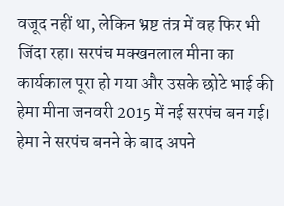वजूद नहीं था, लेकिन भ्रष्ट तंत्र में वह फिर भी जिंदा रहा। सरपंच मक्खनलाल मीना का कार्यकाल पूरा हो गया और उसके छोटे भाई की हेमा मीना जनवरी 2015 में नई सरपंच बन गई। हेमा ने सरपंच बनने के बाद अपने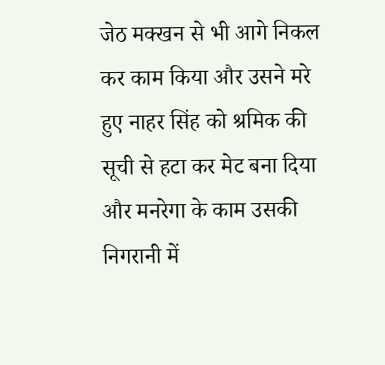जेठ मक्खन से भी आगे निकल कर काम किया और उसने मरे हुए नाहर सिंह को श्रमिक की सूची से हटा कर मेट बना दिया और मनरेगा के काम उसकी निगरानी में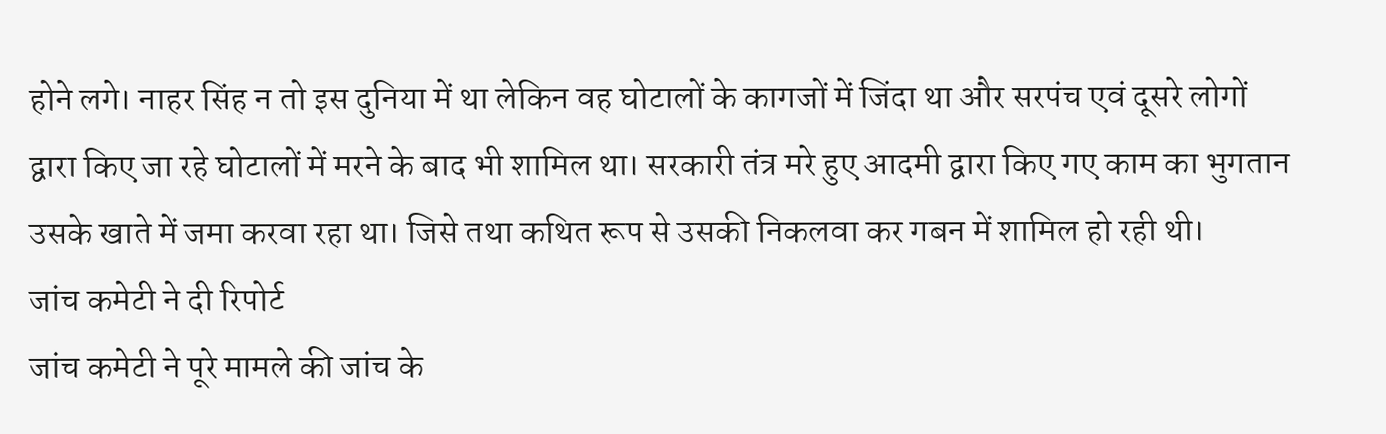होने लगे। नाहर सिंह न तो इस दुनिया में था लेकिन वह घोटालों के कागजों में जिंदा था और सरपंच एवं दूसरे लोगों द्वारा किए जा रहे घोटालों में मरने के बाद भी शामिल था। सरकारी तंत्र मरे हुए आदमी द्वारा किए गए काम का भुगतान उसके खाते में जमा करवा रहा था। जिसे तथा कथित रूप से उसकी निकलवा कर गबन में शामिल हो रही थी।
जांच कमेटी ने दी रिपोर्ट
जांच कमेटी ने पूरे मामले की जांच के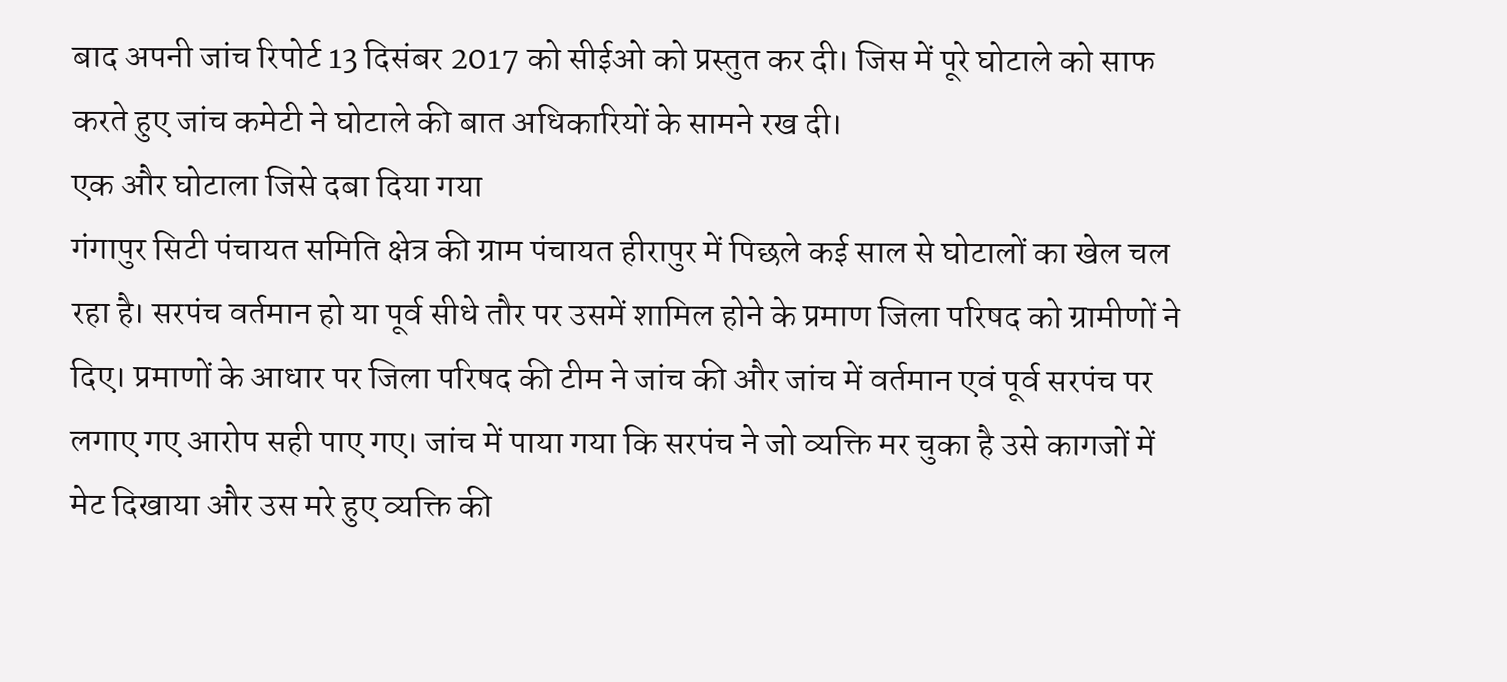बाद अपनी जांच रिपोर्ट 13 दिसंबर 2017 को सीईओ को प्रस्तुत कर दी। जिस में पूरे घोटाले को साफ करते हुए जांच कमेटी ने घोटाले की बात अधिकारियों के सामने रख दी।
एक और घोटाला जिसे दबा दिया गया
गंगापुर सिटी पंचायत समिति क्षेत्र की ग्राम पंचायत हीरापुर में पिछले कई साल से घोटालों का खेल चल रहा है। सरपंच वर्तमान हो या पूर्व सीधे तौर पर उसमें शामिल होने के प्रमाण जिला परिषद को ग्रामीणों ने दिए। प्रमाणों के आधार पर जिला परिषद की टीम ने जांच की और जांच में वर्तमान एवं पूर्व सरपंच पर लगाए गए आरोप सही पाए गए। जांच में पाया गया कि सरपंच ने जो व्यक्ति मर चुका है उसे कागजों में मेट दिखाया और उस मरे हुए व्यक्ति की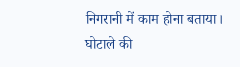निगरानी में काम होना बताया। घोटाले की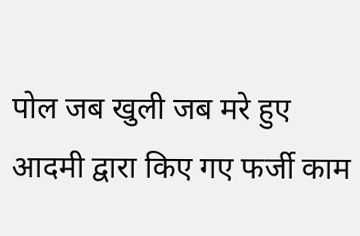पोल जब खुली जब मरे हुए आदमी द्वारा किए गए फर्जी काम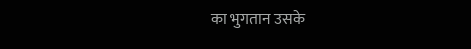का भुगतान उसके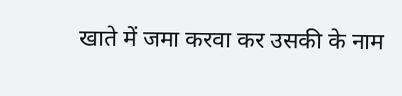खाते में जमा करवा कर उसकी के नाम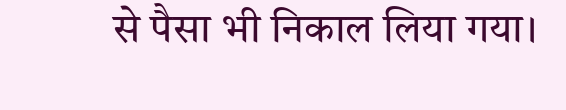से पैसा भी निकाल लिया गया।